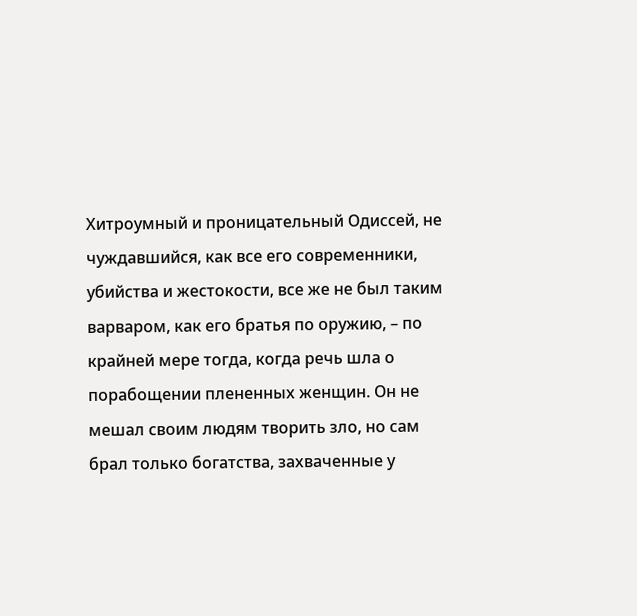Хитроумный и проницательный Одиссей, не чуждавшийся, как все его современники, убийства и жестокости, все же не был таким варваром, как его братья по оружию, – по крайней мере тогда, когда речь шла о порабощении плененных женщин. Он не мешал своим людям творить зло, но сам брал только богатства, захваченные у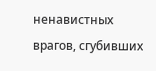ненавистных врагов, сгубивших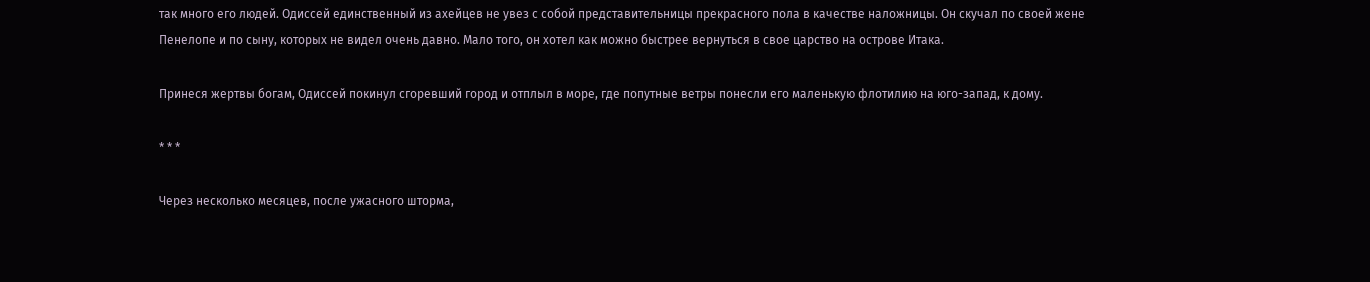так много его людей. Одиссей единственный из ахейцев не увез с собой представительницы прекрасного пола в качестве наложницы. Он скучал по своей жене Пенелопе и по сыну, которых не видел очень давно. Мало того, он хотел как можно быстрее вернуться в свое царство на острове Итака.

Принеся жертвы богам, Одиссей покинул сгоревший город и отплыл в море, где попутные ветры понесли его маленькую флотилию на юго-запад, к дому.

* * *

Через несколько месяцев, после ужасного шторма,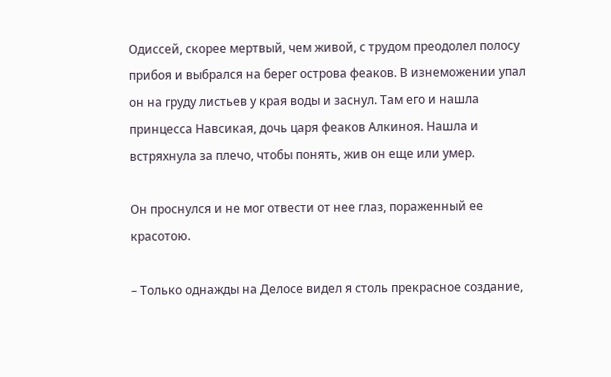Одиссей, скорее мертвый, чем живой, с трудом преодолел полосу прибоя и выбрался на берег острова феаков. В изнеможении упал он на груду листьев у края воды и заснул. Там его и нашла принцесса Навсикая, дочь царя феаков Алкиноя. Нашла и встряхнула за плечо, чтобы понять, жив он еще или умер.

Он проснулся и не мог отвести от нее глаз, пораженный ее красотою.

– Только однажды на Делосе видел я столь прекрасное создание,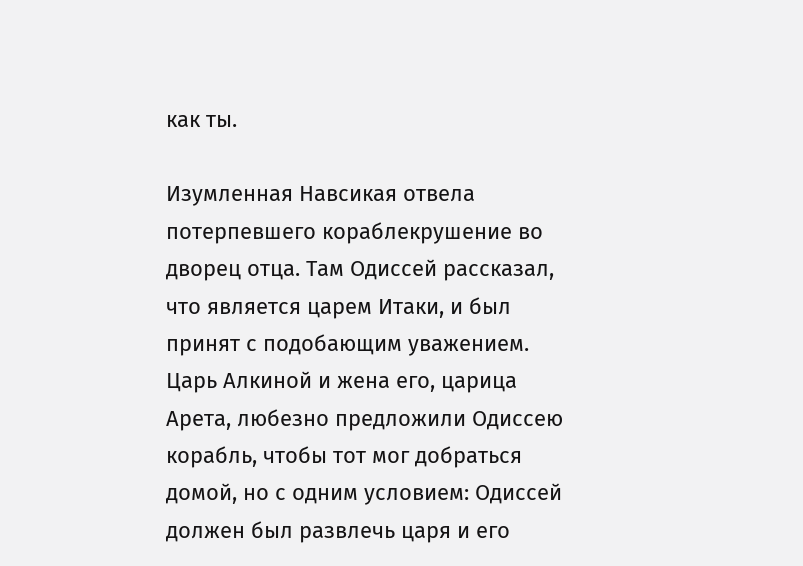как ты.

Изумленная Навсикая отвела потерпевшего кораблекрушение во дворец отца. Там Одиссей рассказал, что является царем Итаки, и был принят с подобающим уважением. Царь Алкиной и жена его, царица Арета, любезно предложили Одиссею корабль, чтобы тот мог добраться домой, но с одним условием: Одиссей должен был развлечь царя и его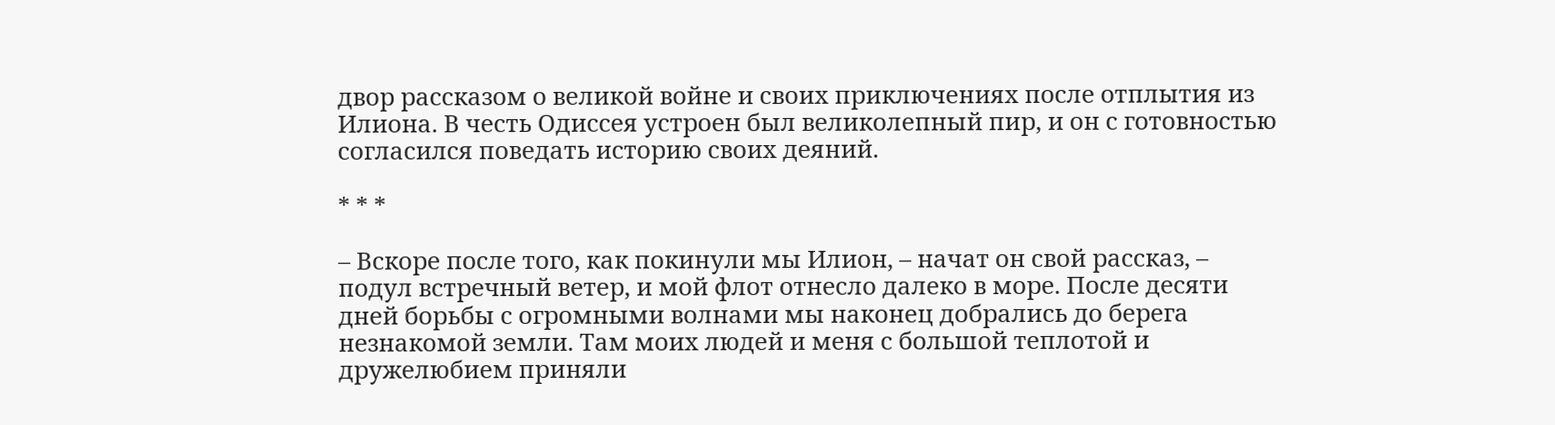двор рассказом о великой войне и своих приключениях после отплытия из Илиона. В честь Одиссея устроен был великолепный пир, и он с готовностью согласился поведать историю своих деяний.

* * *

– Вскоре после того, как покинули мы Илион, – начат он свой рассказ, – подул встречный ветер, и мой флот отнесло далеко в море. После десяти дней борьбы с огромными волнами мы наконец добрались до берега незнакомой земли. Там моих людей и меня с большой теплотой и дружелюбием приняли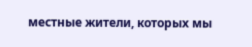местные жители, которых мы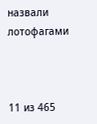назвали лотофагами



11 из 465